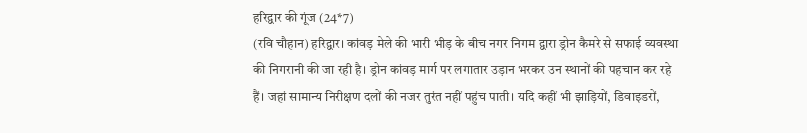हरिद्वार की गूंज (24*7)
(रवि चौहान) हरिद्वार। कांवड़ मेले की भारी भीड़ के बीच नगर निगम द्वारा ड्रोन कैमरे से सफाई व्यवस्था की निगरानी की जा रही है। ड्रोन कांवड़ मार्ग पर लगातार उड़ान भरकर उन स्थानों की पहचान कर रहे हैं। जहां सामान्य निरीक्षण दलों की नजर तुरंत नहीं पहुंच पाती। यदि कहीं भी झाड़ियों, डिवाइडरों,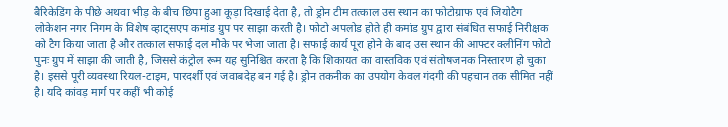बैरिकेडिंग के पीछे अथवा भीड़ के बीच छिपा हुआ कूड़ा दिखाई देता है, तो ड्रोन टीम तत्काल उस स्थान का फोटोग्राफ एवं जियोटैग लोकेशन नगर निगम के विशेष व्हाट्सएप कमांड ग्रुप पर साझा करती है। फोटो अपलोड होते ही कमांड ग्रुप द्वारा संबंधित सफाई निरीक्षक को टैग किया जाता है और तत्काल सफाई दल मौके पर भेजा जाता है। सफाई कार्य पूरा होने के बाद उस स्थान की आफ्टर क्लीनिंग फोटो पुनः ग्रुप में साझा की जाती है, जिससे कंट्रोल रूम यह सुनिश्चित करता है कि शिकायत का वास्तविक एवं संतोषजनक निस्तारण हो चुका है। इससे पूरी व्यवस्था रियल-टाइम, पारदर्शी एवं जवाबदेह बन गई है। ड्रोन तकनीक का उपयोग केवल गंदगी की पहचान तक सीमित नहीं है। यदि कांवड़ मार्ग पर कहीं भी कोई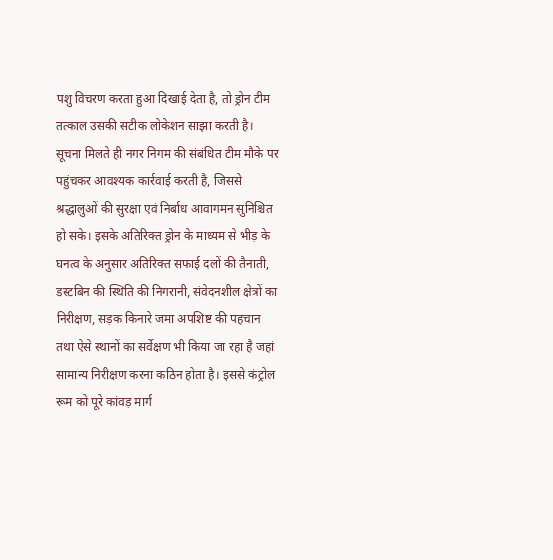पशु विचरण करता हुआ दिखाई देता है, तो ड्रोन टीम तत्काल उसकी सटीक लोकेशन साझा करती है। सूचना मिलते ही नगर निगम की संबंधित टीम मौके पर पहुंचकर आवश्यक कार्रवाई करती है, जिससे श्रद्धालुओं की सुरक्षा एवं निर्बाध आवागमन सुनिश्चित हो सके। इसके अतिरिक्त ड्रोन के माध्यम से भीड़ के घनत्व के अनुसार अतिरिक्त सफाई दलों की तैनाती, डस्टबिन की स्थिति की निगरानी, संवेदनशील क्षेत्रों का निरीक्षण, सड़क किनारे जमा अपशिष्ट की पहचान तथा ऐसे स्थानों का सर्वेक्षण भी किया जा रहा है जहां सामान्य निरीक्षण करना कठिन होता है। इससे कंट्रोल रूम को पूरे कांवड़ मार्ग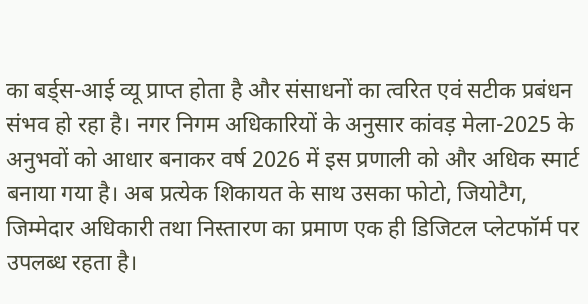का बर्ड्स-आई व्यू प्राप्त होता है और संसाधनों का त्वरित एवं सटीक प्रबंधन संभव हो रहा है। नगर निगम अधिकारियों के अनुसार कांवड़ मेला-2025 के अनुभवों को आधार बनाकर वर्ष 2026 में इस प्रणाली को और अधिक स्मार्ट बनाया गया है। अब प्रत्येक शिकायत के साथ उसका फोटो, जियोटैग, जिम्मेदार अधिकारी तथा निस्तारण का प्रमाण एक ही डिजिटल प्लेटफॉर्म पर उपलब्ध रहता है।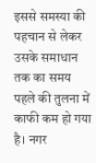इससे समस्या की पहचान से लेकर उसके समाधान तक का समय पहले की तुलना में काफी कम हो गया है। नगर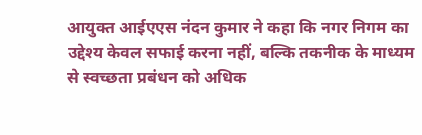आयुक्त आईएएस नंदन कुमार ने कहा कि नगर निगम का उद्देश्य केवल सफाई करना नहीं, बल्कि तकनीक के माध्यम से स्वच्छता प्रबंधन को अधिक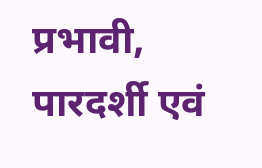प्रभावी, पारदर्शी एवं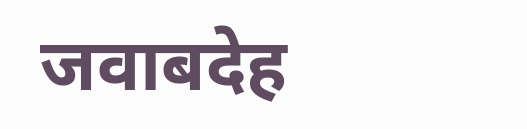जवाबदेह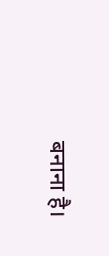बनाना है।